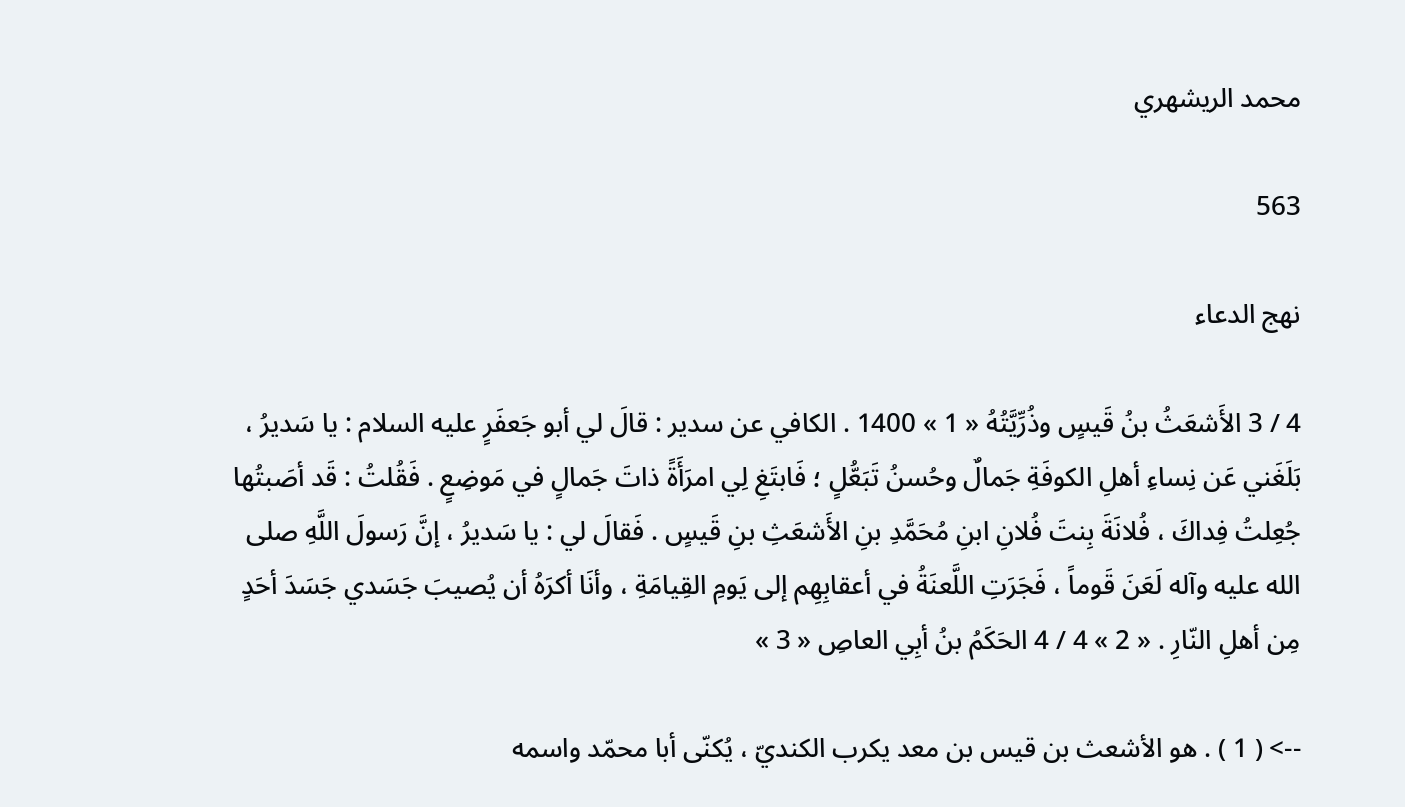محمد الريشهري

563

نهج الدعاء

4 / 3 الأَشعَثُ بنُ قَيسٍ وذُرِّيَّتُهُ « 1 » 1400 . الكافي عن سدير : قالَ لي أبو جَعفَرٍ عليه السلام : يا سَديرُ ، بَلَغَني عَن نِساءِ أهلِ الكوفَةِ جَمالٌ وحُسنُ تَبَعُّلٍ ؛ فَابتَغِ لِي امرَأَةً ذاتَ جَمالٍ في مَوضِعٍ . فَقُلتُ : قَد أصَبتُها جُعِلتُ فِداكَ ، فُلانَةَ بِنتَ فُلانِ ابنِ مُحَمَّدِ بنِ الأَشعَثِ بنِ قَيسٍ . فَقالَ لي : يا سَديرُ ، إنَّ رَسولَ اللَّهِ صلى الله عليه وآله لَعَنَ قَوماً ، فَجَرَتِ اللَّعنَةُ في أعقابِهِم إلى يَومِ القِيامَةِ ، وأنَا أكرَهُ أن يُصيبَ جَسَدي جَسَدَ أحَدٍ مِن أهلِ النّارِ . « 2 » 4 / 4 الحَكَمُ بنُ أبِي العاصِ « 3 »

--> ( 1 ) . هو الأشعث بن قيس بن معد يكرب الكنديّ ، يُكنّى أبا محمّد واسمه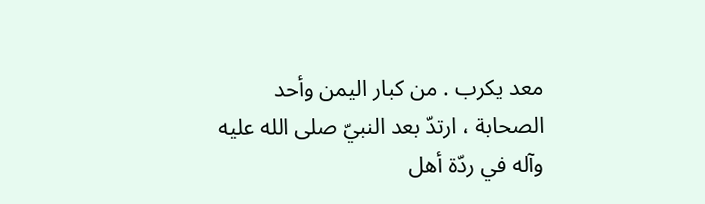معد يكرب . من كبار اليمن وأحد الصحابة ، ارتدّ بعد النبيّ صلى الله عليه وآله في ردّة أهل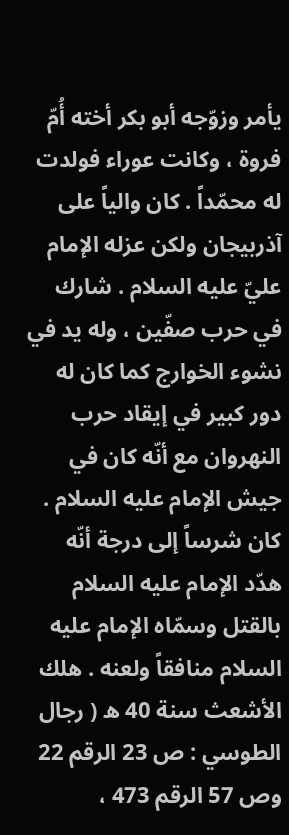يأمر وزوّجه أبو بكر أخته أُمّ فروة ، وكانت عوراء فولدت له محمّداً . كان والياً على آذربيجان ولكن عزله الإمام عليّ عليه السلام . شارك في حرب صفّين ، وله يد في نشوء الخوارج كما كان له دور كبير في إيقاد حرب النهروان مع أنّه كان في جيش الإمام عليه السلام . كان شرساً إلى درجة أنّه هدّد الإمام عليه السلام بالقتل وسمّاه الإمام عليه السلام منافقاً ولعنه . هلك الأشعث سنة 40 ه ( رجال الطوسي : ص 23 الرقم 22 وص 57 الرقم 473 ،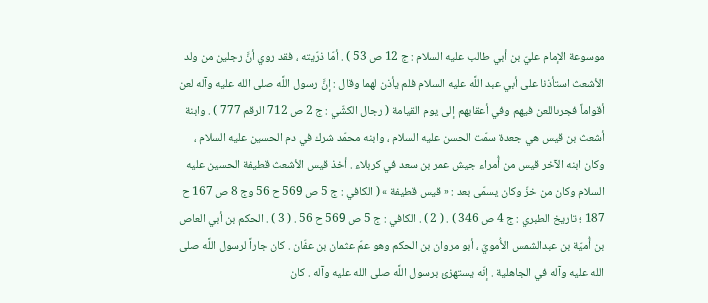موسوعة الإمام عليّ بن أبي طالب عليه السلام : ج 12 ص 53 ) . أمّا ذرّيته ، فقد روي أنَّ رجلين من ولد الأشعث استأذنا على أبي عبد اللَّه عليه السلام فلم يأذن لهما وقال : إنَّ رسول اللَّه صلى الله عليه وآله لعن أقواماً فجرىاللعن فيهم وفي أعقابهم إلى يوم القيامة ( رجال الكشّي : ج 2 ص 712 الرقم 777 ) . وابنة أشعث بن قيس هي جعدة سمّت الحسن عليه السلام ، وابنه محمّد شرك في دم الحسين عليه السلام ، وكان ابنه الآخر قيس من أُمراء جيش عمر بن سعد في كربلاء . أخذ قيس الأشعث قطيفة الحسين عليه السلام وكان من خزّ وكان يسمّى بعد : « قيس قطيفة » ( الكافي : ج 5 ص 569 ح 56 وج 8 ص 167 ح 187 ؛ تاريخ الطبري : ج 4 ص 346 ) . ( 2 ) . الكافي : ج 5 ص 569 ح 56 . ( 3 ) . الحكم بن أبي العاص بن أُميّة بن عبدالشمس الأُمويّ ، أبو مروان بن الحكم وهو عمّ عثمان بن عفّان . كان جاراً لرسول اللَّه صلى الله عليه وآله في الجاهلية . إنّه يستهزئ برسول اللَّه صلى الله عليه وآله . كان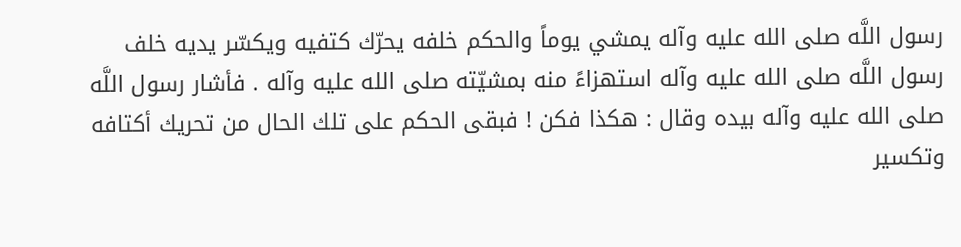رسول اللَّه صلى الله عليه وآله يمشي يوماً والحكم خلفه يحرّك كتفيه ويكسّر يديه خلف رسول اللَّه صلى الله عليه وآله استهزاءً منه بمشيّته صلى الله عليه وآله . فأشار رسول اللَّه صلى الله عليه وآله بيده وقال : هكذا فكن ! فبقى الحكم على تلك الحال من تحريك أكتافه وتكسير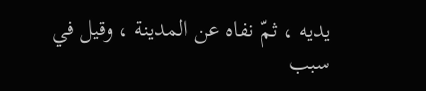يديه ، ثمّ نفاه عن المدينة ، وقيل في سبب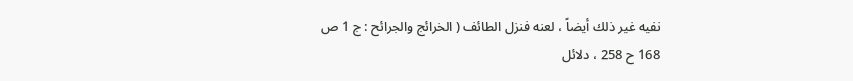نفيه غير ذلك أيضاً ، لعنه فنزل الطائف ( الخرائج والجرائح : ج 1 ص 168 ح 258 ، دلائل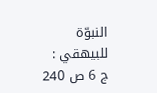النبوّة للبيهقي : ج 6 ص 240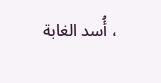، أُسد الغابة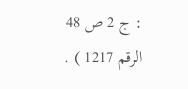: ج 2 ص 48 الرقم 1217 ) .